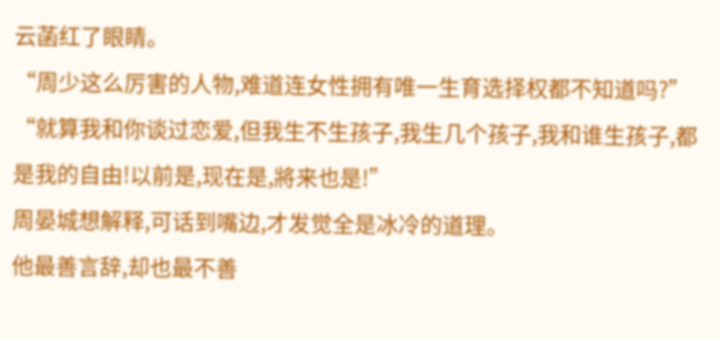云菡红了眼睛。
“周少这么厉害的人物,难道连女性拥有唯一生育选择权都不知道吗?”
“就算我和你谈过恋爱,但我生不生孩子,我生几个孩子,我和谁生孩子,都是我的自由!以前是,现在是,將来也是!”
周晏城想解释,可话到嘴边,才发觉全是冰冷的道理。
他最善言辞,却也最不善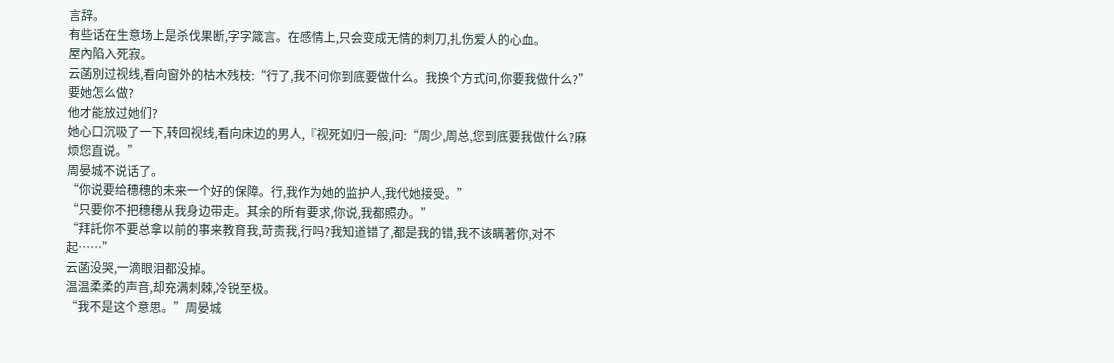言辞。
有些话在生意场上是杀伐果断,字字箴言。在感情上,只会变成无情的刺刀,扎伤爱人的心血。
屋內陷入死寂。
云菡別过视线,看向窗外的枯木残枝:“行了,我不问你到底要做什么。我换个方式问,你要我做什么?”
要她怎么做?
他才能放过她们?
她心口沉吸了一下,转回视线,看向床边的男人,『视死如归一般,问:“周少,周总,您到底要我做什么?麻烦您直说。”
周晏城不说话了。
“你说要给穗穗的未来一个好的保障。行,我作为她的监护人,我代她接受。”
“只要你不把穗穗从我身边带走。其余的所有要求,你说,我都照办。”
“拜託你不要总拿以前的事来教育我,苛责我,行吗?我知道错了,都是我的错,我不该瞒著你,对不起……”
云菡没哭,一滴眼泪都没掉。
温温柔柔的声音,却充满刺棘,冷锐至极。
“我不是这个意思。”周晏城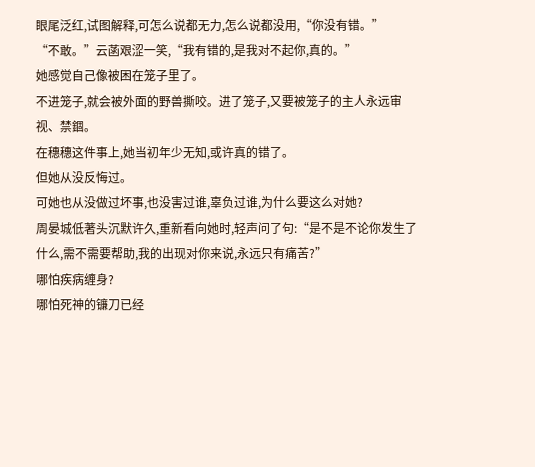眼尾泛红,试图解释,可怎么说都无力,怎么说都没用,“你没有错。”
“不敢。”云菡艰涩一笑,“我有错的,是我对不起你,真的。”
她感觉自己像被困在笼子里了。
不进笼子,就会被外面的野兽撕咬。进了笼子,又要被笼子的主人永远审视、禁錮。
在穗穗这件事上,她当初年少无知,或许真的错了。
但她从没反悔过。
可她也从没做过坏事,也没害过谁,辜负过谁,为什么要这么对她?
周晏城低著头沉默许久,重新看向她时,轻声问了句:“是不是不论你发生了什么,需不需要帮助,我的出现对你来说,永远只有痛苦?”
哪怕疾病缠身?
哪怕死神的镰刀已经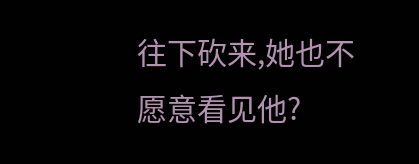往下砍来,她也不愿意看见他?